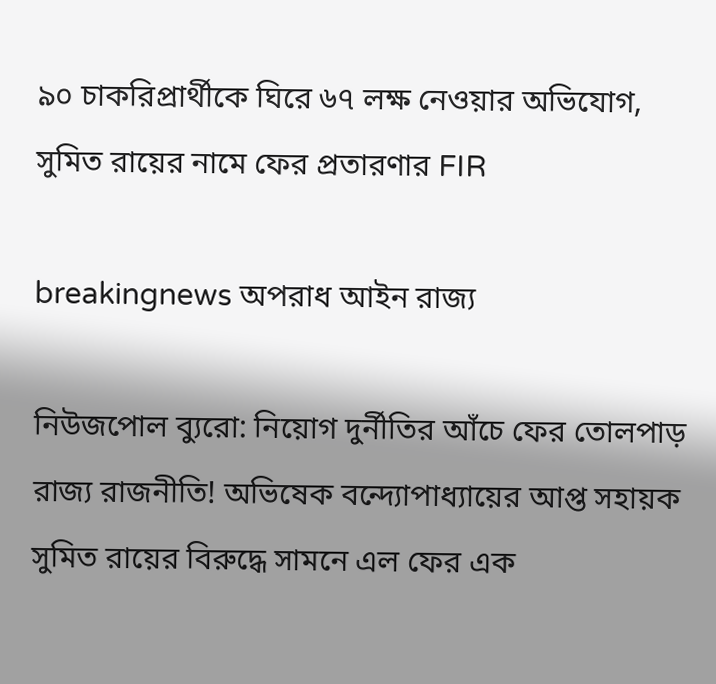৯০ চাকরিপ্রার্থীকে ঘিরে ৬৭ লক্ষ নেওয়ার অভিযোগ, সুমিত রায়ের নামে ফের প্রতারণার FIR

breakingnews অপরাধ আইন রাজ্য

নিউজপোল ব্যুরো: নিয়োগ দুর্নীতির আঁচে ফের তোলপাড় রাজ্য রাজনীতি! অভিষেক বন্দ্যোপাধ্যায়ের আপ্ত সহায়ক সুমিত রায়ের বিরুদ্ধে সামনে এল ফের এক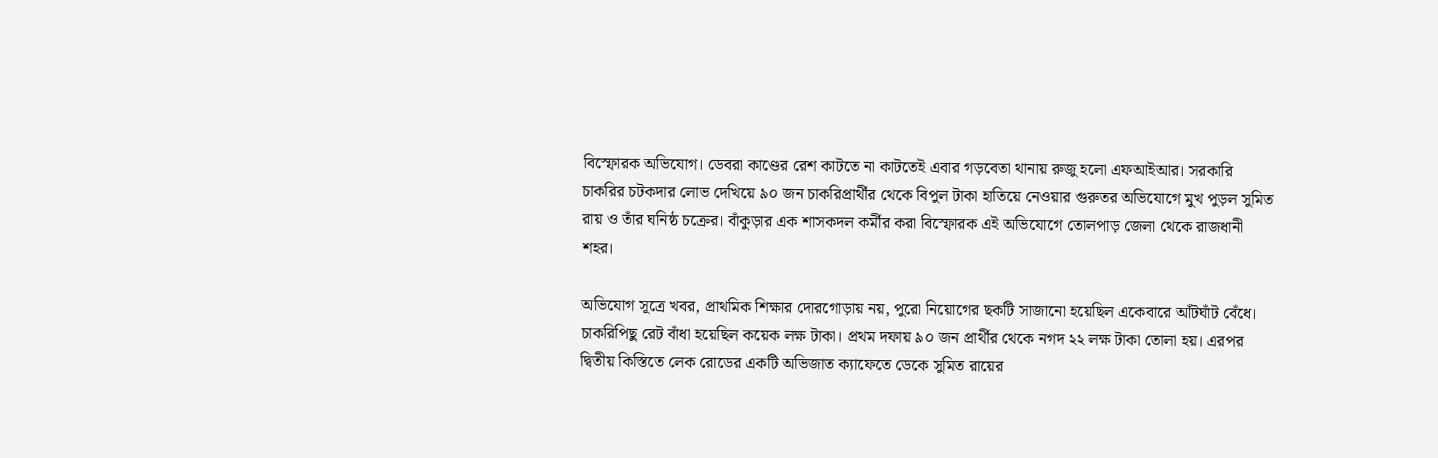বিস্ফোরক অভিযোগ। ডেবরা কাণ্ডের রেশ কাটতে না কাটতেই এবার গড়বেতা থানায় রুজু হলো এফআইআর। সরকারি চাকরির চটকদার লোভ দেখিয়ে ৯০ জন চাকরিপ্রার্থীর থেকে বিপুল টাকা হাতিয়ে নেওয়ার গুরুতর অভিযোগে মুখ পুড়ল সুমিত রায় ও তাঁর ঘনিষ্ঠ চক্রের। বাঁকুড়ার এক শাসকদল কর্মীর করা বিস্ফোরক এই অভিযোগে তোলপাড় জেলা থেকে রাজধানী শহর।

অভিযোগ সূত্রে খবর, প্রাথমিক শিক্ষার দোরগোড়ায় নয়, পুরো নিয়োগের ছকটি সাজানো হয়েছিল একেবারে আঁটঘাঁট বেঁধে। চাকরিপিছু রেট বাঁধা হয়েছিল কয়েক লক্ষ টাকা। প্রথম দফায় ৯০ জন প্রার্থীর থেকে নগদ ২২ লক্ষ টাকা তোলা হয়। এরপর দ্বিতীয় কিস্তিতে লেক রোডের একটি অভিজাত ক্যাফেতে ডেকে সুমিত রায়ের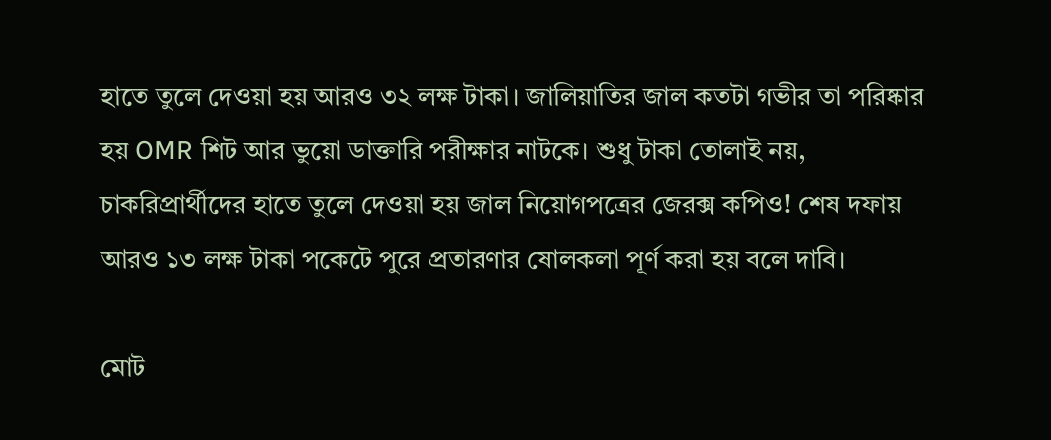হাতে তুলে দেওয়া হয় আরও ৩২ লক্ষ টাকা। জালিয়াতির জাল কতটা গভীর তা পরিষ্কার হয় OMR শিট আর ভুয়ো ডাক্তারি পরীক্ষার নাটকে। শুধু টাকা তোলাই নয়, চাকরিপ্রার্থীদের হাতে তুলে দেওয়া হয় জাল নিয়োগপত্রের জেরক্স কপিও! শেষ দফায় আরও ১৩ লক্ষ টাকা পকেটে পুরে প্রতারণার ষোলকলা পূর্ণ করা হয় বলে দাবি।

মোট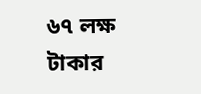৬৭ লক্ষ টাকার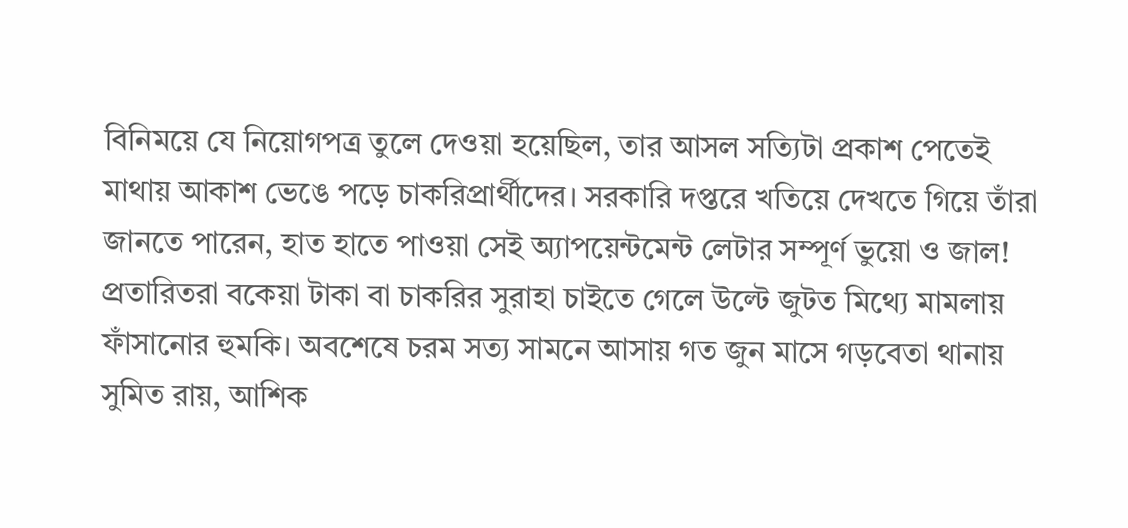বিনিময়ে যে নিয়োগপত্র তুলে দেওয়া হয়েছিল, তার আসল সত্যিটা প্রকাশ পেতেই মাথায় আকাশ ভেঙে পড়ে চাকরিপ্রার্থীদের। সরকারি দপ্তরে খতিয়ে দেখতে গিয়ে তাঁরা জানতে পারেন, হাত হাতে পাওয়া সেই অ্যাপয়েন্টমেন্ট লেটার সম্পূর্ণ ভুয়ো ও জাল! প্রতারিতরা বকেয়া টাকা বা চাকরির সুরাহা চাইতে গেলে উল্টে জুটত মিথ্যে মামলায় ফাঁসানোর হুমকি। অবশেষে চরম সত্য সামনে আসায় গত জুন মাসে গড়বেতা থানায় সুমিত রায়, আশিক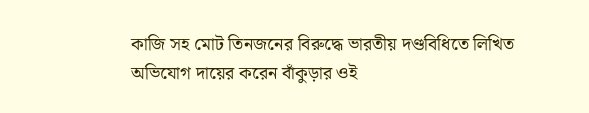কাজি সহ মোট তিনজনের বিরুদ্ধে ভারতীয় দণ্ডবিধিতে লিখিত অভিযোগ দায়ের করেন বাঁকুড়ার ওই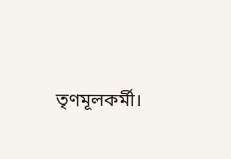তৃণমূলকর্মী।